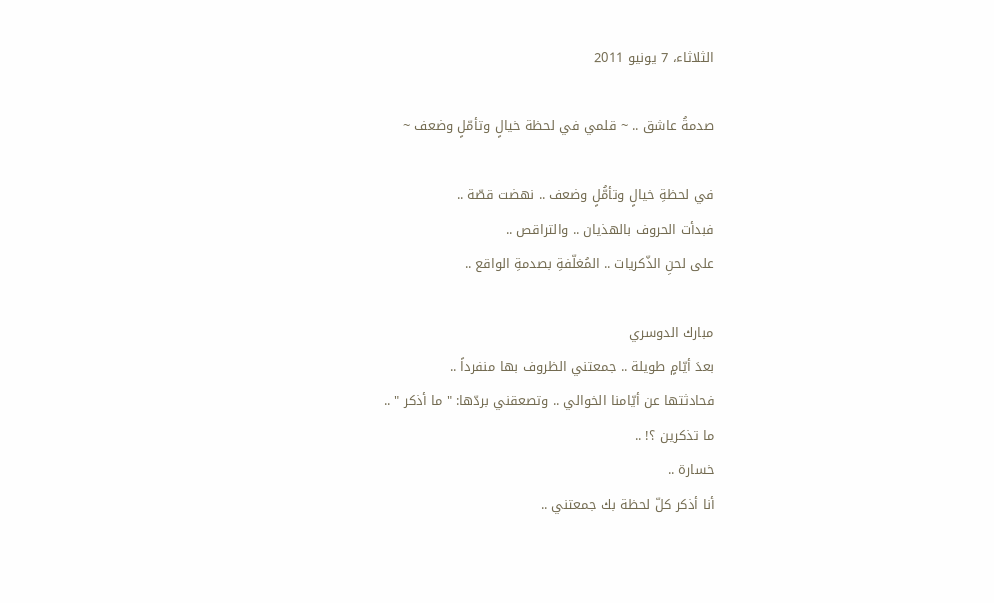الثلاثاء، 7 يونيو 2011

صدمةُ عاشق .. ~ قلمي في لحظة خيالٍ وتأمّلٍ وضعف ~

في لحظةِ خيالٍ وتأمُّلٍ وضعف .. نهضت قصّة ..
فبدأت الحروف بالهذيان .. والتراقص ..
على لحنِ الذّكريات .. المُغلّفةِ بصدمةِ الواقع ..

مبارك الدوسري
بعدَ أيّامٍ طويلة .. جمعتني الظروف بها منفرداً ..
فحادثتها عن أيّامنا الخوالي .. وتصعقني بردّها: " ما أذكر " ..
ما تذكرين ؟! ..
خسارة ..
أنا أذكر كلّ لحظة بك جمعتني ..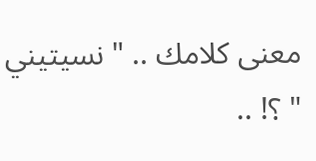معنى كلامك .. " نسيتيني " ؟! ..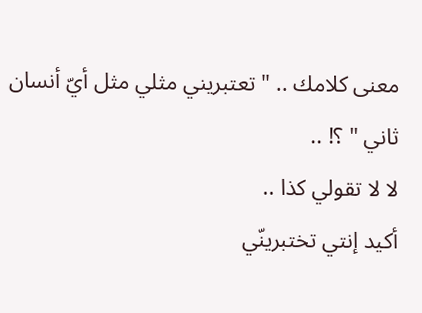معنى كلامك .. " تعتبريني مثلي مثل أيّ أنسان ثاني " ؟! ..
لا لا تقولي كذا ..
أكيد إنتي تختبرينّي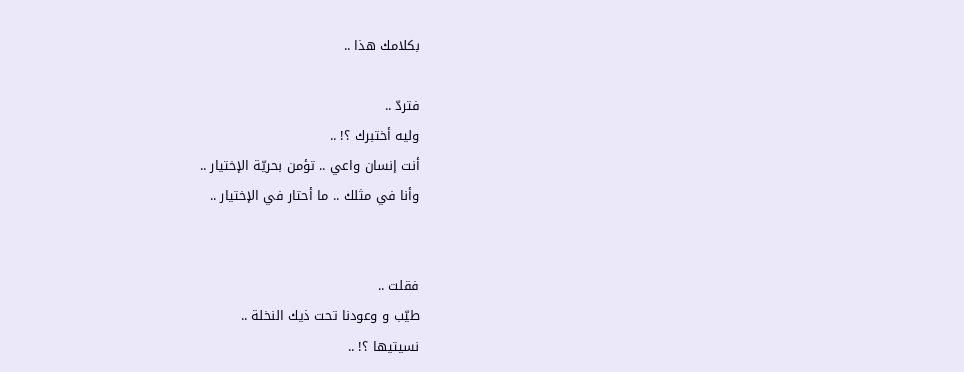بكلامك هذا ..

فتردّ ..
وليه أختبرك ؟! ..
أنت إنسان واعي .. تؤمن بحريّة الإختيار ..
وأنا في مثلك .. ما أحتار في الإختيار ..


فقلت ..
طيّب و وعودنا تحت ذيك النخلة ..
نسيتيها ؟! ..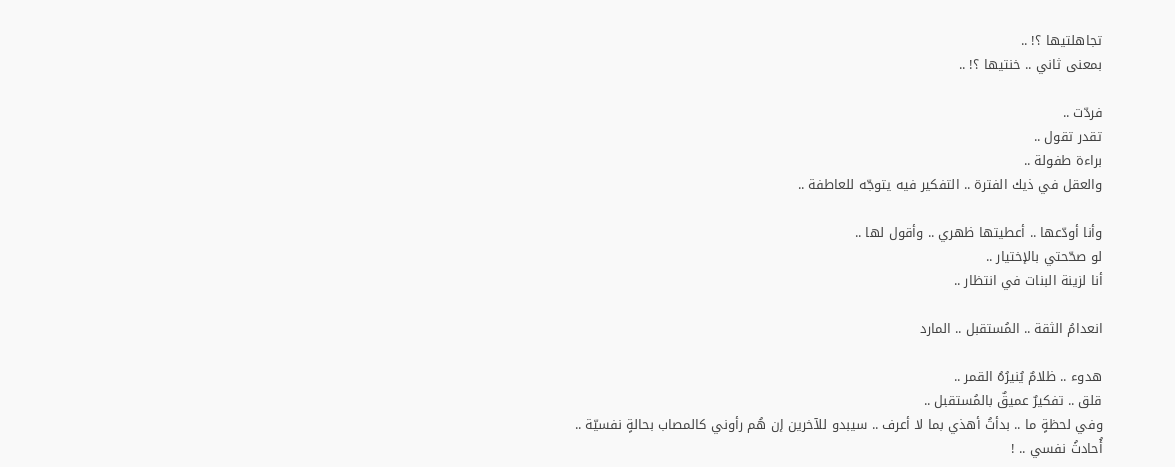تجاهلتيها ؟! ..
بمعنى ثاني .. خنتيها ؟! ..

فردّت ..
تقدر تقول ..
براءة طفولة ..
والعقل في ذيك الفترة .. التفكير فيه يتوجّه للعاطفة ..

وأنا أودّعها .. أعطيتها ظهري .. وأقول لها ..
لو صحّحتي بالإختيار ..
أنا لزينة البنات في انتظار ..

انعدامُ الثقة .. المُستقبل .. المارد

هدوء .. ظلامٌ يُنيرُهُ القمر ..
قلق .. تفكيرٌ عميقٌ بالمُستقبل ..
وفي لحظةٍ ما .. بدأتُ أهذي بما لا أعرف .. سيبدو للآخرين إن هُم رأوني كالمصاب بحالةٍ نفسيّة ..
أُحادثُ نفسي .. !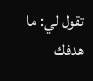تقول لي: ما هدفك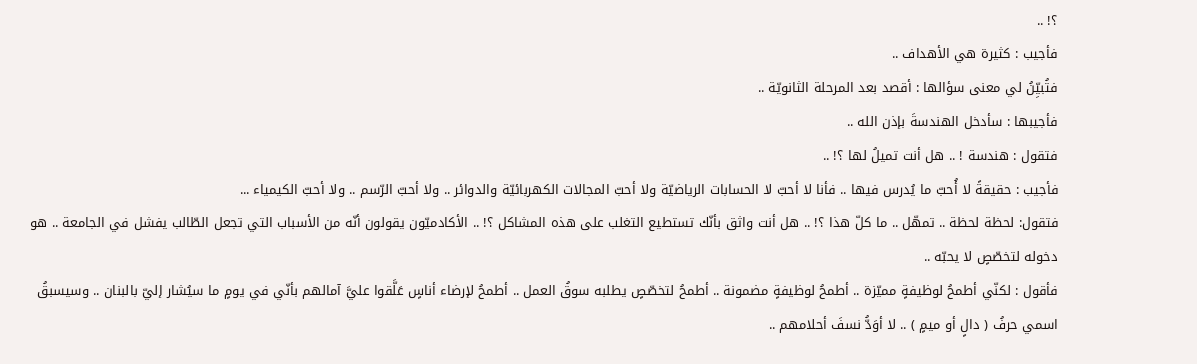؟! ..
فأجيب : كثيرة هي الأهداف ..
فتُبيِّنُ لي معنى سؤالها : أقصد بعد المرحلة الثانويّة ..
فأجيبها : سأدخل الهندسةَ بإذن الله ..
فتقول : هندسة ! .. هل أنت تميلُ لها ؟! ..
فأجيب : حقيقةً لا أُحبّ ما يُدرس فيها .. فأنا لا أحبّ لا الحسابات الرياضيّة ولا أحبّ المجالات الكهربائيّة والدوائر .. ولا أحبّ الرّسم .. ولا أحبّ الكيمياء ...
فتقول: لحظة لحظة .. تمهّل .. ما كلّ هذا ؟! .. هل أنت واثق بأنّك تستطيع التغلب على هذه المشاكل ؟! .. الأكادميّون يقولون أنّه من الأسباب التي تجعل الطّالب يفشل في الجامعة .. هو دخوله لتخصّصٍ لا يحبّه ..
فأقول : لكنّي أطمحُ لوظيفةٍ مميّزة .. أطمحُ لوظيفةٍ مضمونة .. أطمحُ لتخصّصٍ يطلبه سوقُ العمل .. أطمحُ لإرضاء أناسٍ عَلَّقوا عليَّ آمالهم بأنّي في يومٍ ما سيُشار إليّ بالبنان .. وسيسبقُ اسمي حرفُ ( دالٍ أو ميمٍ ) .. لا أوَدُّ نسفَ أحلامهم ..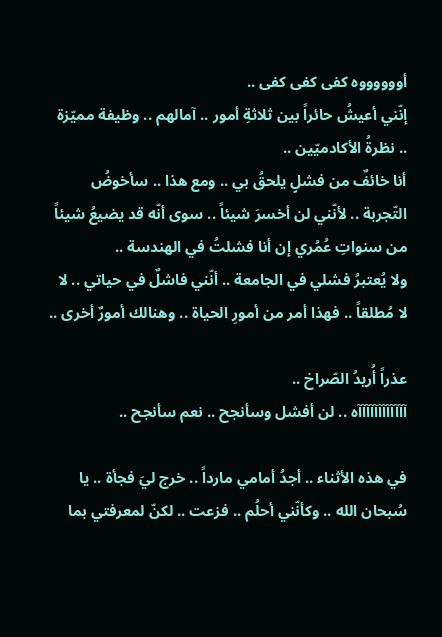أووووووه كفى كفى كفى ..
إنّني أعيشُ حائراً بين ثلاثةِ أمور .. آمالهم .. وظيفة مميّزة .. نظرةُ الأكادميّين ..
أنا خائفٌ من فشلٍ يلحقُ بي .. ومع هذا .. سأخوضُ التّجربة .. لأنّني لن أخسرَ شيئاً .. سوى أنّه قد يضيعُ شيئاً من سنواتِ عُمُري إن أنا فشلتُ في الهندسة ..
ولا يُعتبرُ فشلي في الجامعة .. أنّني فاشلٌ في حياتي .. لا لا مُطلقاً .. فهذا أمر من أمورِ الحياة .. وهنالك أمورٌ أخرى ..

عذراً أُريدُ الصّراخ ..
آآآآآآآآآآآآه .. لن أفشل وسأنجح .. نعم سأنجح ..

في هذه الأثناء .. أجدُ أمامي مارداً .. خرج ليَ فجأة .. يا سُبحان الله .. وكأنّني أحلُم .. فزعت .. لكنّ لمعرفتي بما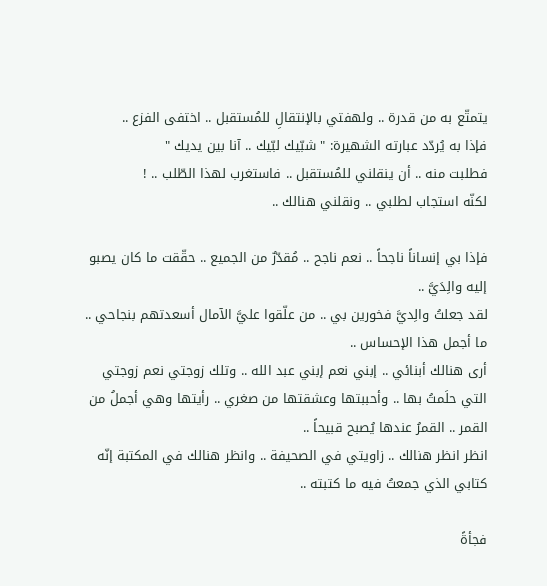يتمتّع به من قدرة .. ولهفتي بالإنتقالِ للمُستقبل .. اختفى الفزع ..
فإذا به يُردّد عبارته الشهيرة: " شبّيك لبّيك .. آنا بين يديك "
فطلبت منه .. أن ينقلني للمُستقبل .. فاستغرب لهذا الطّلب .. !
لكنّه استجاب لطلبي .. ونقلني هنالك ..

فإذا بي إنساناً ناجحاً .. نعم ناجح .. مُقدّرٌ من الجميع .. حقّقت ما كان يصبو إليه والِدَيَّ ..
لقد جعلتُ والِديَّ فخورين بي .. من علّقوا عليَّ الآمال أسعدتهم بنجاحي ..
ما أجمل هذا الإحساس ..
أرى هنالك أبنائي .. إبني نعم إبني عبد الله .. وتلك زوجتي نعم زوجتي التي حلَمتُ بها .. وأحببتها وعشقتها من صغري .. رأيتها وهي أجملُ من القمر .. القمرُ عندها يُصبح قبيحاً ..
انظر انظر هنالك .. زاويتي في الصحيفة .. وانظر هنالك في المكتبة إنّه كتابي الذي جمعتُ فيه ما كتبته ..

فجأةً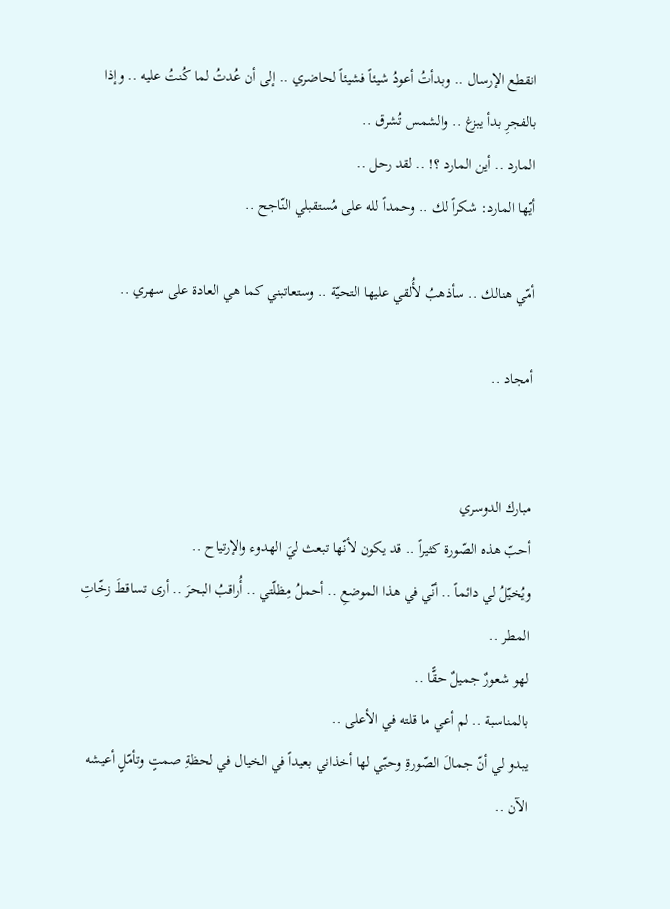انقطع الإرسال .. وبدأتُ أعودُ شيئاً فشيئاً لحاضري .. إلى أن عُدتُ لما كُنتُ عليه .. وإذا بالفجرِ بدأ يبزغ .. والشمس تُشرق ..
المارد .. أين المارد ؟! .. لقد رحل ..
أيّها المارد: شكراً لك .. وحمداً لله على مُستقبلي النّاجح ..

أمّي هنالك .. سأذهبُ لأُلقي عليها التحيّة .. وستعاتبني كما هي العادة على سهري ..

أمجاد ..


مبارك الدوسري
أحبّ هذه الصّورة كثيراً .. قد يكون لأنّها تبعث ليَ الهدوء والإرتياح ..
ويُخيّلُ لي دائماً .. أنّي في هذا الموضعِ .. أحملُ مِظلّتي .. أُراقبُ البحرَ .. أرى تساقطَ زخّاتِ المطر ..
لهو شعورٌ جميلٌ حقًّا ..
بالمناسبة .. لم أعي ما قلته في الأعلى ..
يبدو لي أنّ جمالَ الصّورةِ وحبّي لها أخذاني بعيداً في الخيال في لحظةِ صمتٍ وتأمّلٍ أعيشه الآن ..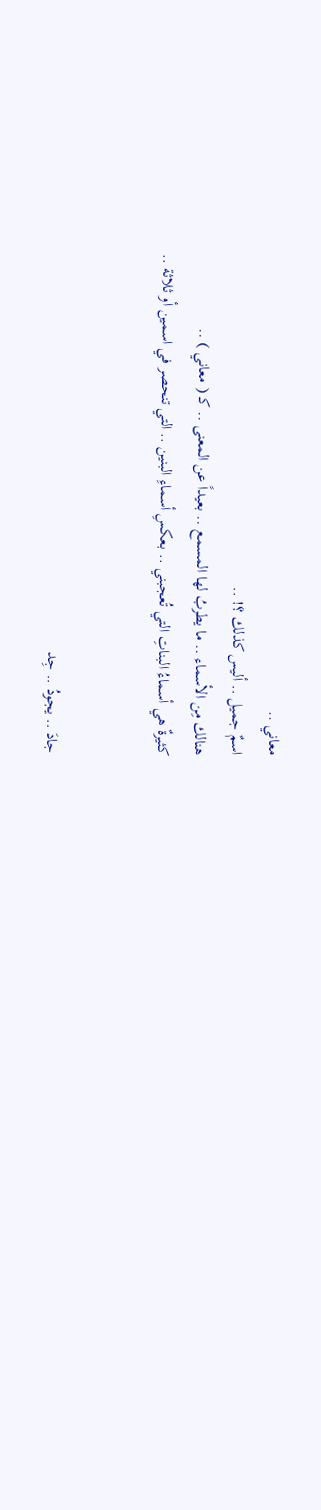معاني ..
اسمٌ جميل .. أليس كذلك ؟! ..
هنالك مِن الأسماء .. ما يطربُ لها المسمع .. بعيداً عن المعنى .. كـ ( معاني ) ..
كثيرةٌ هي أسماءُ البناتِ التي تُعجبني .. بعكسِ أسماءِ البنين .. التي تنحصر في اسمين أو ثلاثة ..


جادَ .. يجودُ .. جِد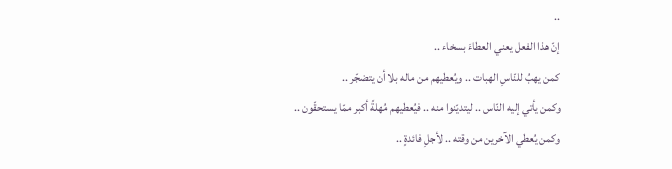..
إنّ هذا الفعل يعني العطاءَ بسخاء ..
كمن يهبُ للنّاسِ الهبات .. ويُعطيهم من ماله بلا أن يتضجّر ..
وكمن يأتي إليه النّاس .. ليتديّنوا منه .. فيُعطيهم مُهلةً أكبر ممّا يستحقّون ..
وكمن يُعطي الآخرين من وقته .. لأجلِ فائدةٍ ..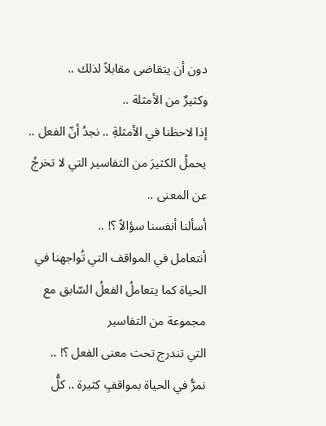دون أن يتقاضى مقابلاً لذلك ..
وكثيرٌ من الأمثلة ..
إذا لاحظنا في الأمثلةِ .. نجدُ أنّ الفعل .. يحملُ الكثيرَ من التفاسير التي لا تخرجُ عن المعنى ..
أسألنا أنفسنا سؤالاً ؟! ..
أنتعامل في المواقف التي تُواجهنا في الحياة كما يتعاملُ الفعلُ السّابق مع مجموعة من التفاسير
التي تندرج تحت معنى الفعل ؟! ..
نمرُّ في الحياة بمواقفٍ كثيرة .. كلُّ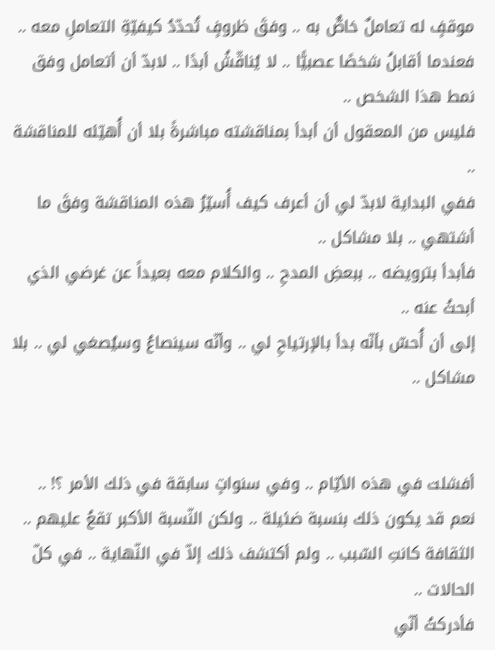موقفٍ له تعاملٌ خاصٌّ به .. وفقَ ظروفٍ تُحدّدُ كيفيّةِ التعاملِ معه ..
فعندما أقابلُ شخصًا عصبيًّا .. لا يُناقّشُ أبدًا .. لابدّ أن أتعامل وفق نمط هذا الشخص ..
فليس من المعقول أن أبدأ بمناقشته مباشرةً بلا أن أُهيّئه للمناقشة ..
ففي البداية لابدّ لي أن أعرف كيف أُسيّرُ هذه المناقشة وفقَ ما أشتهي .. بلا مشاكل ..
فأبدأ بترويضه .. ببعضِ المدحِ .. والكلام معه بعيداً عن غرضي الذي أبحثُ عنه ..
إلى أن أُحسّ بأنّه بدأ بالإرتياحِ لي .. وأنّه سينصاعُ وسيُصغي لي .. بلا مشاكل ..


أفشلت في هذه الأيّام .. وفي سنواتٍ سابقة في ذلك الأمر ؟! ..
نعم قد يكون ذلك بنسبة ضئيلة .. ولكن النّسبة الأكبر تقعُ عليهم ..
الثقافة كانتِ السّبب .. ولم أكتشف ذلك إلاّ في النّهاية .. في كلّ الحالات ..
فأدركتُ أنّي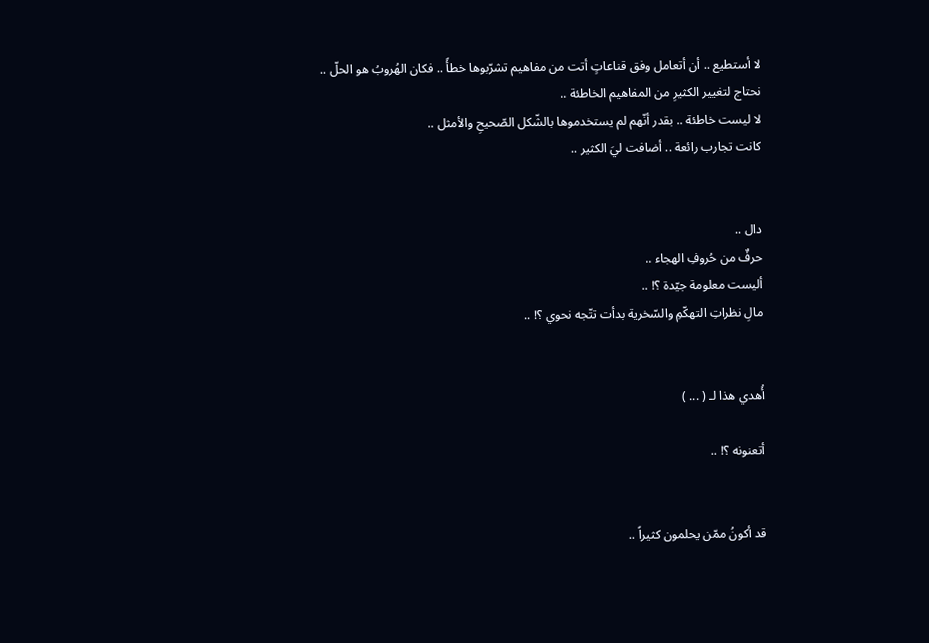لا أستطيع .. أن أتعامل وفق قناعاتٍ أتت من مفاهيم تشرّبوها خطأً .. فكان الهُروبُ هو الحلّ ..
نحتاج لتغيير الكثيرِ من المفاهيم الخاطئة ..
لا ليست خاطئة .. بقدر أنّهم لم يستخدموها بالشّكل الصّحيحِ والأمثل ..
كانت تجارب رائعة .. أضافت ليَ الكثير ..


دال ..
حرفٌ من حُروفِ الهجاء ..
أليست معلومة جيّدة ؟! ..
مالِ نظراتِ التهكّمِ والسّخرية بدأت تتّجه نحوي ؟! ..


أُهدي هذا لـ ( ... )

أتعنونه ؟! ..


قد أكونُ ممّن يحلمون كثيراً ..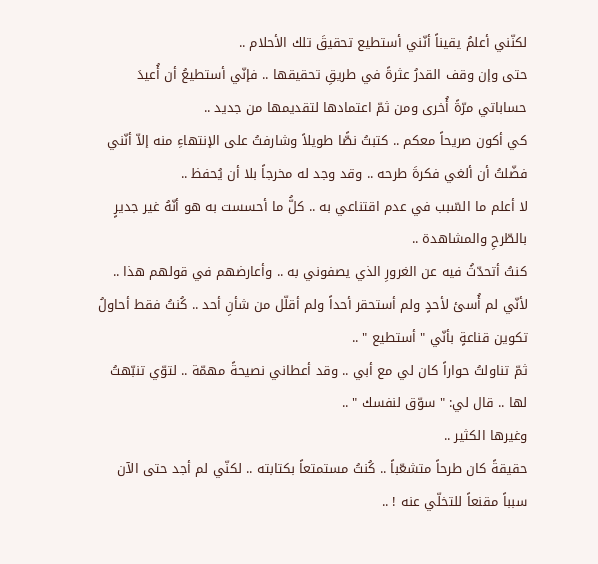لكنّني أعلمُ يقيناً أنّني أستطيع تحقيقَ تلك الأحلام ..
حتى وإن وقف القدرُ عثرةً في طريقِ تحقيقها .. فإنّي أستطيعُ أن أُعيدَ حساباتي مرّةً أُخرى ومن ثمّ اعتمادها لتقديمها من جديد ..
كي أكون صريحاً معكم .. كتبتُ نصًّا طويلاً وشارفتُ على الإنتهاءِ منه إلاّ أنّني فضّلتُ أن ألغي فكرةَ طرحه .. وقد وجد له مخرجاً بلا أن يُحفظ ..
لا أعلم ما السّبب في عدم اقتناعي به .. كلُّ ما أحسست به هو أنّهُ غير جديرٍ بالطّرحِ والمشاهدة ..
كنتُ أتحدّثُ فيه عن الغرورِ الذي يصفوني به .. وأعارضهم في قولهم هذا .. لأنّي لم أُسئ لأحدٍ ولم أستحقر أحداً ولم أقلّل من شأنِ أحد .. كُنتُ فقط أحاولُ تكوين قناعةٍ بأنّي " أستطيع " ..
ثمّ تناولتُ حواراً كان لي مع أبي .. وقد أعطاني نصيحةً مهمّة .. لتوّي تنبّهتُ لها .. قال لي: " سوّق لنفسك " ..
وغيرها الكثير ..
حقيقةً كان طرحاً متشعّباً .. كُنتُ مستمتعاً بكتابته .. لكنّي لم أجد حتى الآن سبباً مقنعاً للتخلّي عنه ! ..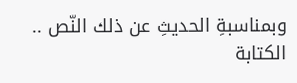وبمناسبةِ الحديثِ عن ذلك النّص ..
الكتابة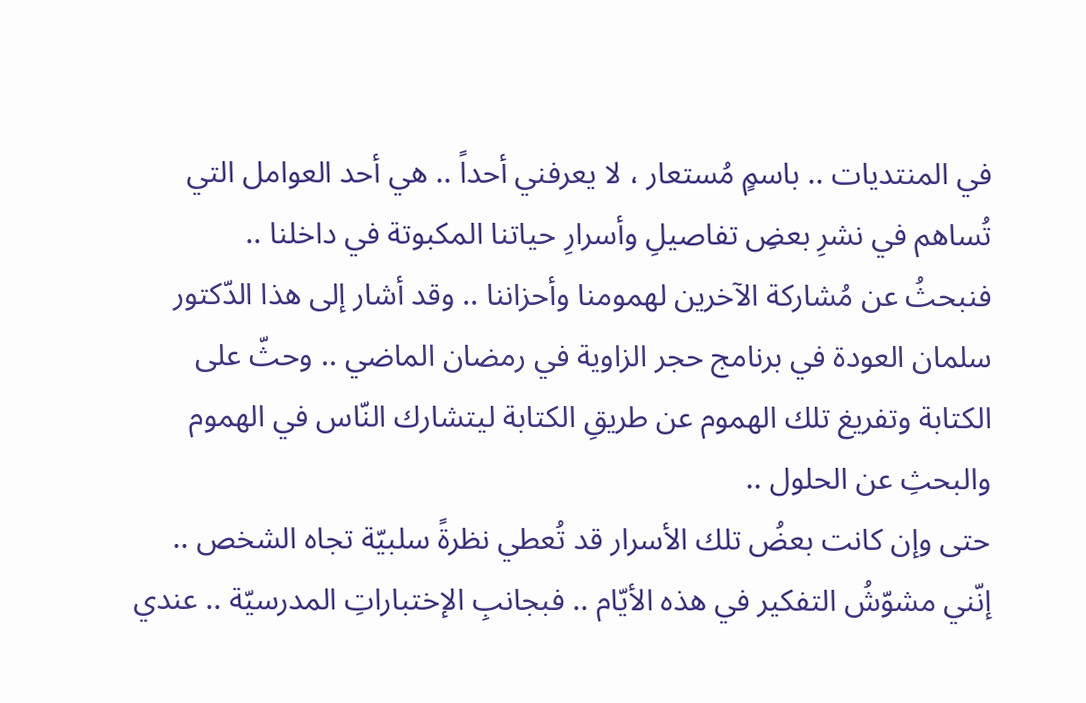في المنتديات .. باسمٍ مُستعار ، لا يعرفني أحداً .. هي أحد العوامل التي تُساهم في نشرِ بعضِ تفاصيلِ وأسرارِ حياتنا المكبوتة في داخلنا ..
فنبحثُ عن مُشاركة الآخرين لهمومنا وأحزاننا .. وقد أشار إلى هذا الدّكتور سلمان العودة في برنامج حجر الزاوية في رمضان الماضي .. وحثّ على الكتابة وتفريغ تلك الهموم عن طريقِ الكتابة ليتشارك النّاس في الهموم والبحثِ عن الحلول ..
حتى وإن كانت بعضُ تلك الأسرار قد تُعطي نظرةً سلبيّة تجاه الشخص ..
إنّني مشوّشُ التفكير في هذه الأيّام .. فبجانبِ الإختباراتِ المدرسيّة .. عندي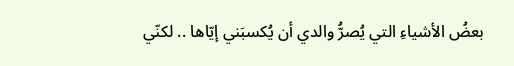بعضُ الأشياءِ التي يُصرُّ والدي أن يُكسبَني إيّاها .. لكنّي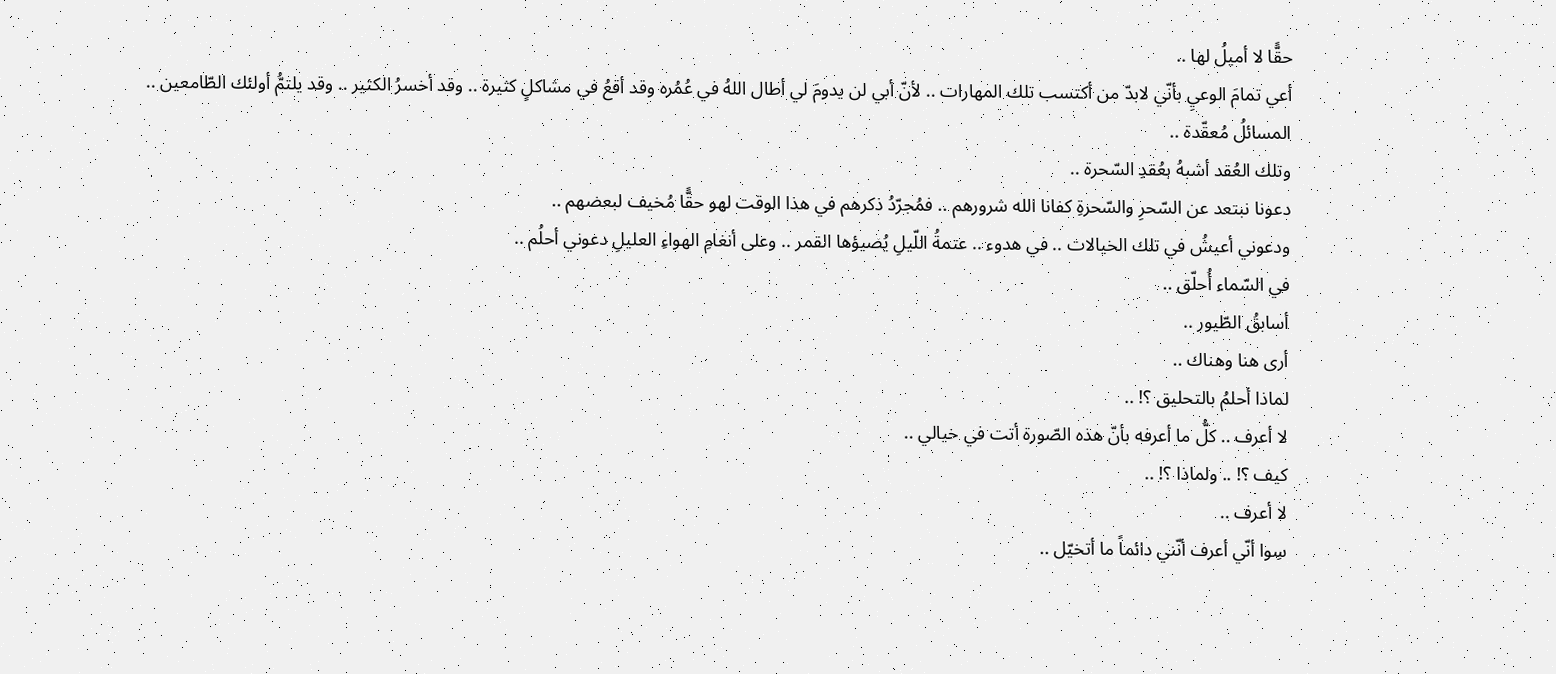حقًّا لا أميلُ لها ..
أعي تمامَ الوعيِ بأنّي لابدّ من أكتسب تلك المهارات .. لأنّ أبي لن يدومَ لي أطال اللهُ في عُمُره وقد أقعُ في مشاكلٍ كثيرة .. وقد أخسرُ الكثير .. وقد يلتمُّ أولئك الطّامعين ..
المسائلُ مُعقّدة ..
وتلك العُقد أشبهُ بعُقدِ السّحرة ..
دعونا نبتعد عن السّحرِ والسّحرةِ كفانا الله شرورهم .. فمُجرّدُ ذكرهم في هذا الوقت لهو حقًّا مُخيف لبعضهم ..
ودعوني أعيشُ في تلك الخيالات .. في هدوء .. عتمةُ اللّيلِ يُضيؤها القمر .. وعلى أنغامِ الهواءِ العليلِ دعوني أحلُم ..
في السّماء أُحلّق ..
أسابقُ الطّيور ..
أرى هنا وهناك ..
لماذا أحلمُ بالتحليق ؟! ..
لا أعرف .. كلُّ ما أعرفه بأنّ هذه الصّورة أتت في خيالي ..
كيف ؟! .. ولماذا ؟! ..
لا أعرف ..
سِوا أنّي أعرف أنّني دائماً ما أتخيّل ..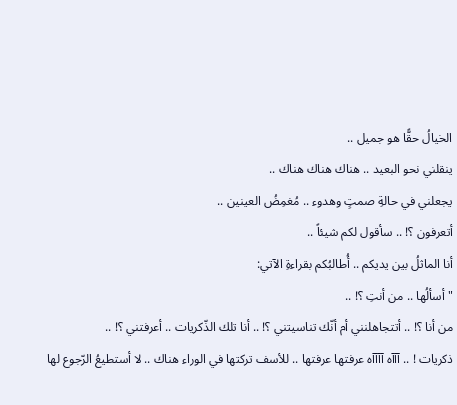الخيالُ حقًّا هو جميل ..
ينقلني نحو البعيد .. هناك هناك هناك ..
يجعلني في حالةِ صمتٍ وهدوء .. مُغمِضُ العينين ..
أتعرفون ؟! .. سأقول لكم شيئاً ..
أنا الماثلُ بين يديكم .. أُطالبُكم بقراءةِ الآتي:
" أسألُها .. من أنتِ ؟! ..
من أنا ؟! .. أتتجاهلنني أم أنّك تناسيتني ؟! .. أنا تلك الذّكريات .. أعرفتني ؟! ..
ذكريات ! .. آآآه آآآآه عرفتها عرفتها .. للأسف تركتها في الوراء هناك .. لا أستطيعُ الرّجوع لها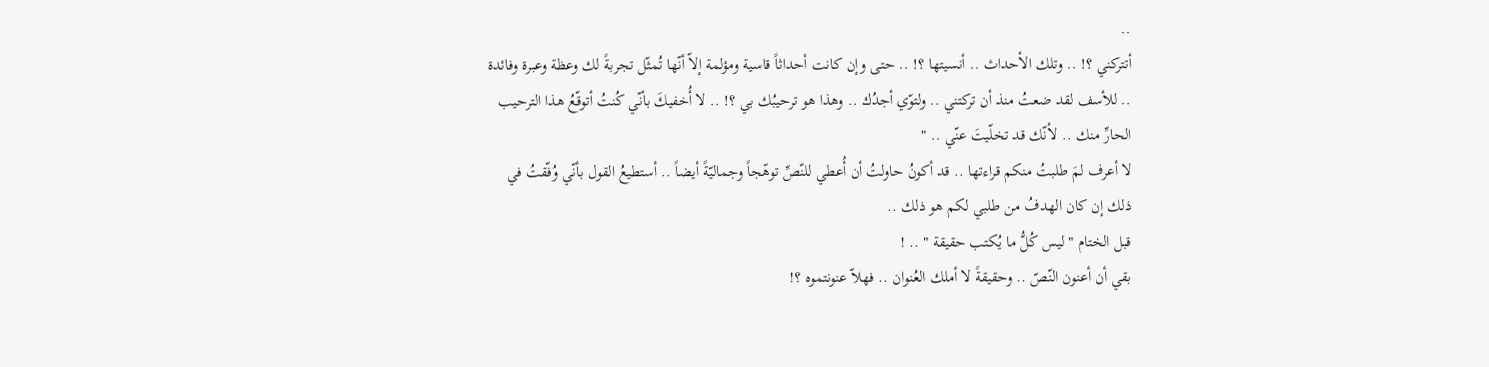..
أتتركني ؟! .. وتلك الأحداث .. أنسيتها ؟! .. حتى وإن كانت أحداثاً قاسية ومؤلمة إلاّ أنّها تُمثّل تجربةً لك وعظة وعبرة وفائدة .. للأسف لقد ضعتُ منذ أن تركتني .. ولتوّي أجدُك .. وهذا هو ترحيبُك بي ؟! .. لا أُخفيكَ بأنّي كُنتُ أتوقّعُ هذا الترحيب الحارِّ منك .. لأنّك قد تخلّيتَ عنّي .. "
لا أعرف لمَ طلبتُ منكم قراءتها .. قد أكونُ حاولتُ أن أُعطي للنّصِّ توهّجاً وجماليّةً أيضاً .. أستطيعُ القول بأنّي وُفّقتُ في ذلك إن كان الهدفُ من طلبي لكم هو ذلك ..
قبل الختام " ليس كُلُّ ما يُكتب حقيقة " .. !
بقي أن أعنون النّصّ .. وحقيقةً لا أملك العُنوان .. فهلاّ عنونتموه ؟!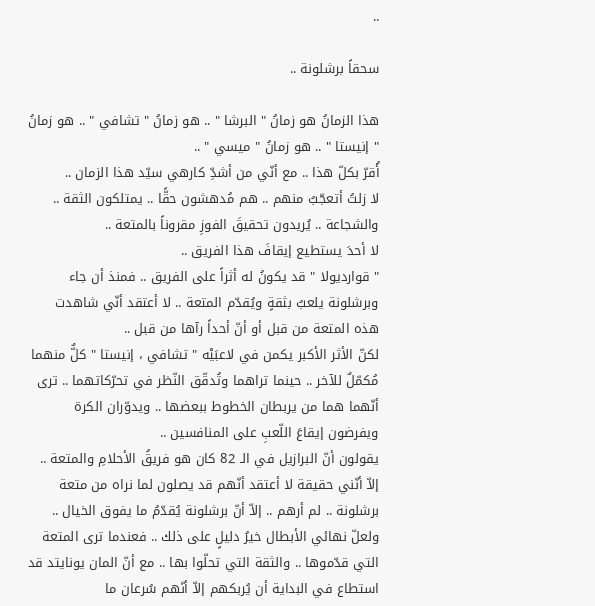..

سحقاً برشلونة ..

هذا الزمانُ هو زمانُ " البرشا " .. هو زمانُ " تشافي " .. هو زمانُ " إنيستا " .. هو زمانُ " ميسي " ..
أُقرّ بكلّ هذا .. مع أنّي من أشدِّ كارهي سيّد هذا الزمان ..
لا زلتُ أتعجّبُ منهم .. هم مُدهشون حقًّا .. يمتلكون الثقة .. والشجاعة .. يُريدون تحقيقَ الفوزِ مقروناً بالمتعة ..
لا أحدَ يستطيع إيقافَ هذا الفريق ..
" قوارديولا " قد يكونُ له أثراً على الفريق .. فمنذ أن جاء وبرشلونة يلعبُ بثقةٍ ويُقدّم المتعة .. لا أعتقد أنّي شاهدت هذه المتعة من قبل أو أنّ أحداً رآها من قبل ..
لكنّ الأثر الأكبر يكمن في لاعبَيْه " تشافي ، إنيستا " كلٌّ منهما مُكمّلٌ للآخر .. حينما تراهما وتُدقّق النّظر في تحرّكاتهما .. ترى أنّهما هما من يربطان الخطوط ببعضها .. ويدوّران الكرة ويفرضون إيقاعَ اللّعبِ على المنافسين ..
يقولون أنّ البرازيل في الـ 82 كان هو فريقُ الأحلامِ والمتعة .. إلاّ أنّني حقيقة لا أعتقد أنّهم قد يصلون لما نراه من متعة برشلونة .. لم أرهم .. إلاّ أنّ برشلونة يُقدّمُ ما يفوق الخيال ..
ولعلّ نهائي الأبطال خيرُ دليلٍ على ذلك .. فعندما ترى المتعة التي قدّموها .. والثقة التي تحلّوا بها .. مع أنّ المان يونايتد قد استطاع في البداية أن يُربكهم إلاّ أنّهم سُرعان ما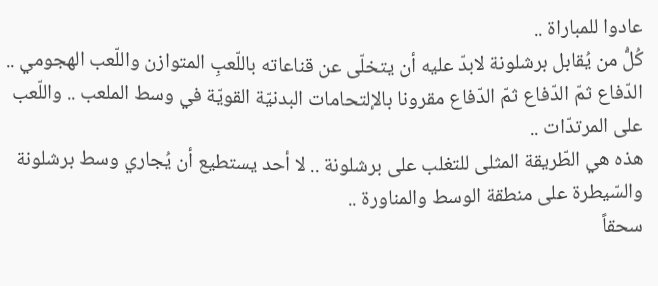عادوا للمباراة ..
كُلُّ من يُقابل برشلونة لابدّ عليه أن يتخلّى عن قناعاته باللّعبِ المتوازن واللّعب الهجومي .. الدّفاع ثمّ الدّفاع ثمّ الدّفاع مقرونا بالإلتحامات البدنيّة القويّة في وسط الملعب .. واللّعب على المرتدّات ..
هذه هي الطّريقة المثلى للتغلب على برشلونة .. لا أحد يستطيع أن يُجاري وسط برشلونة والسّيطرة على منطقة الوسط والمناورة ..
سحقاً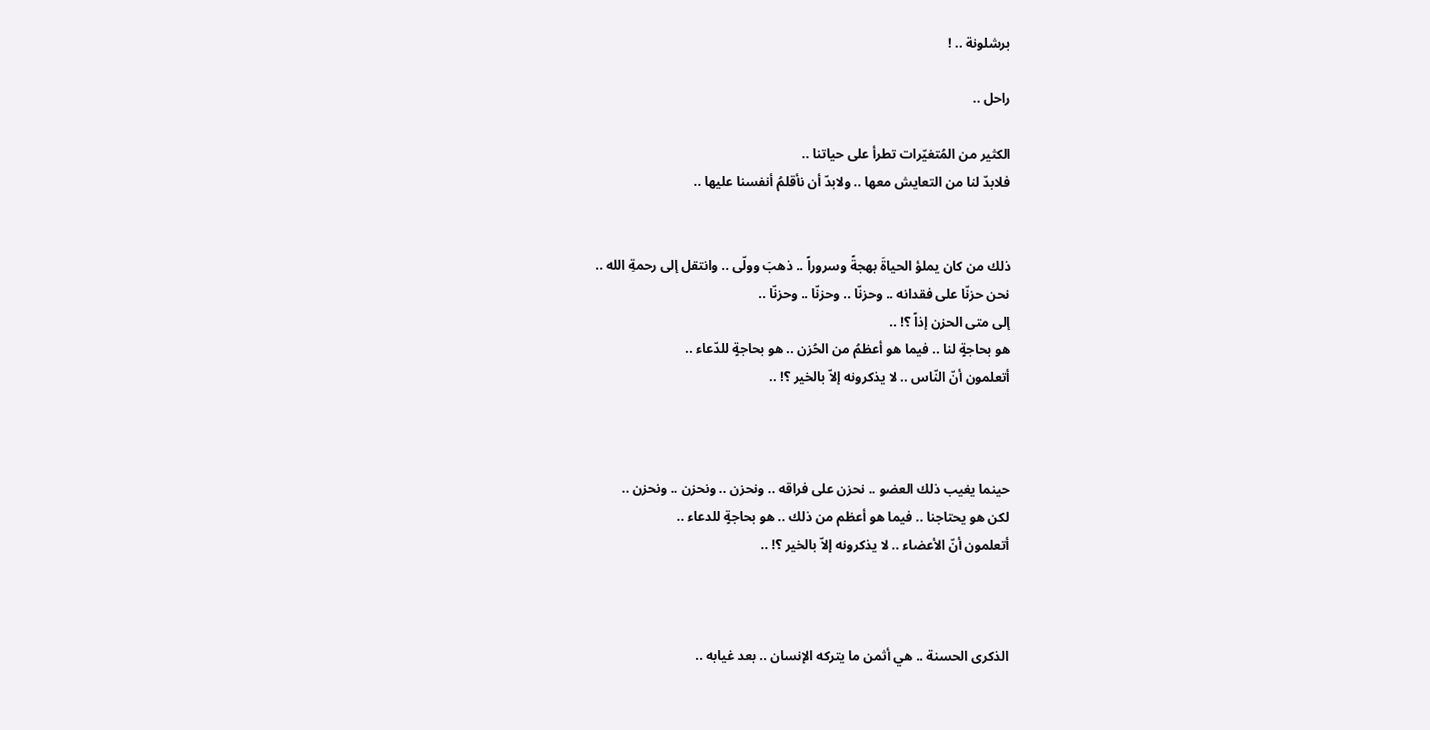برشلونة .. !

راحل ..

الكثير من المُتغيّرات تطرأ على حياتنا ..
فلابدّ لنا من التعايش معها .. ولابدّ أن نأقلمُ أنفسنا عليها ..


ذلك من كان يملؤ الحياةَ بهجةً وسروراً .. ذهبَ وولّى .. وانتقل إلى رحمةِ الله ..
نحن حزنّا على فقدانه .. وحزنّا .. وحزنّا .. وحزنّا ..
إلى متى الحزن إذاً ؟! ..
هو بحاجةٍ لنا .. فيما هو أعظمُ من الحُزن .. هو بحاجةٍ للدّعاء ..
أتعلمون أنّ النّاس .. لا يذكرونه إلاّ بالخير ؟! ..



حينما يغيب ذلك العضو .. نحزن على فراقه .. ونحزن .. ونحزن .. ونحزن ..
لكن هو يحتاجنا .. فيما هو أعظم من ذلك .. هو بحاجةٍ للدعاء ..
أتعلمون أنّ الأعضاء .. لا يذكرونه إلاّ بالخير ؟! ..



الذكرى الحسنة .. هي أثمن ما يتركه الإنسان .. بعد غيابه ..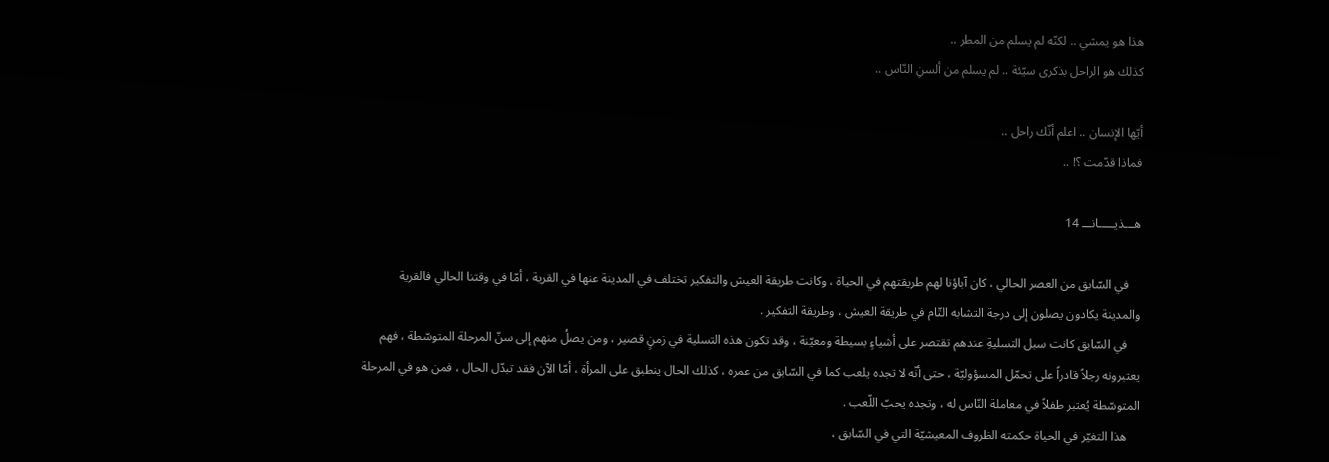هذا هو يمشي .. لكنّه لم يسلم من المطر ..
كذلك هو الراحل بذكرى سيّئة .. لم يسلم من ألسنِ النّاس ..

أيّها الإنسان .. اعلم أنّك راحل ..
فماذا قدّمت ؟! ..

هـــذيـــــانـــ 14

    في السّابق من العصر الحالي ، كان آباؤنا لهم طريقتهم في الحياة ، وكانت طريقة العيش والتفكير تختلف في المدينة عنها في القرية ، أمّا في وقتنا الحالي فالقرية والمدينة يكادون يصلون إلى درجة التشابه التّام في طريقة العيش ، وطريقة التفكير .
    في السّابق كانت سبل التسليةِ عندهم تقتصر على أشياءٍ بسيطة ومعيّنة ، وقد تكون هذه التسلية في زمنٍ قصير ، ومن يصلُ منهم إلى سنّ المرحلة المتوسّطة ، فهم يعتبرونه رجلاً قادراً على تحمّل المسؤوليّة ، حتى أنّه لا تجده يلعب كما في السّابق من عمره ، كذلك الحال ينطبق على المرأة ، أمّا الآن فقد تبدّل الحال ، فمن هو في المرحلة المتوسّطة يُعتبر طفلاً في معاملة النّاس له ، وتجده يحبّ اللّعب .
    هذا التغيّر في الحياة حكمته الظروف المعيشيّة التي في السّابق ،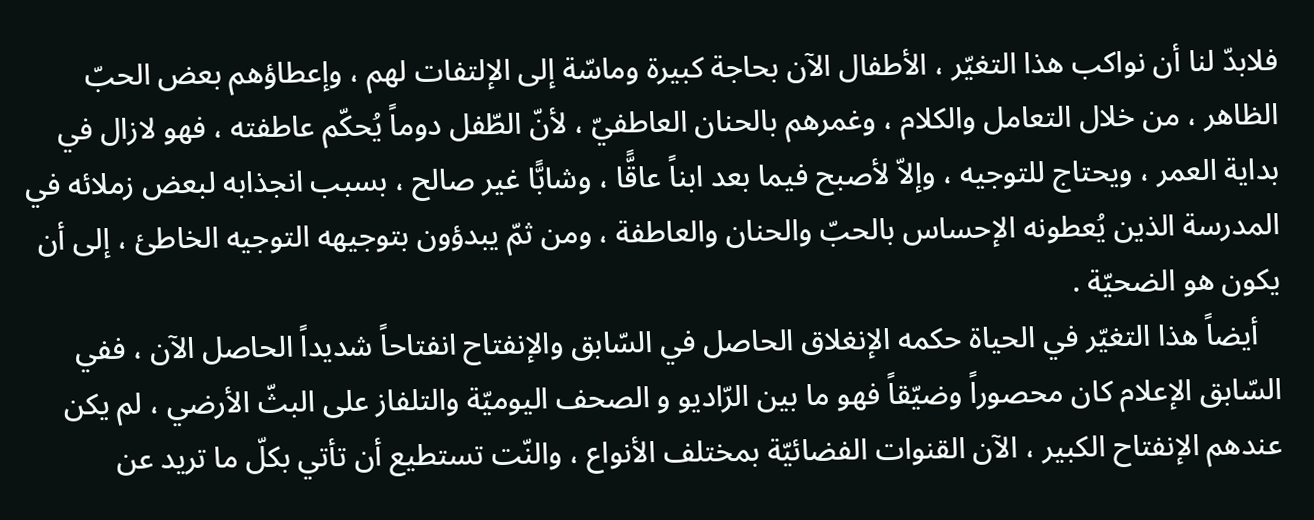فلابدّ لنا أن نواكب هذا التغيّر ، الأطفال الآن بحاجة كبيرة وماسّة إلى الإلتفات لهم ، وإعطاؤهم بعض الحبّ الظاهر ، من خلال التعامل والكلام ، وغمرهم بالحنان العاطفيّ ، لأنّ الطّفل دوماً يُحكّم عاطفته ، فهو لازال في بداية العمر ، ويحتاج للتوجيه ، وإلاّ لأصبح فيما بعد ابناً عاقًّا ، وشابًّا غير صالح ، بسبب انجذابه لبعض زملائه في المدرسة الذين يُعطونه الإحساس بالحبّ والحنان والعاطفة ، ومن ثمّ يبدؤون بتوجيهه التوجيه الخاطئ ، إلى أن يكون هو الضحيّة .
   أيضاً هذا التغيّر في الحياة حكمه الإنغلاق الحاصل في السّابق والإنفتاح انفتاحاً شديداً الحاصل الآن ، ففي السّابق الإعلام كان محصوراً وضيّقاً فهو ما بين الرّاديو و الصحف اليوميّة والتلفاز على البثّ الأرضي ، لم يكن عندهم الإنفتاح الكبير ، الآن القنوات الفضائيّة بمختلف الأنواع ، والنّت تستطيع أن تأتي بكلّ ما تريد عن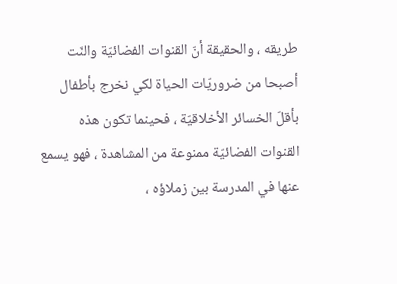طريقه ، والحقيقة أنّ القنوات الفضائيّة والنّت أصبحا من ضروريّات الحياة لكي نخرج بأطفال بأقلّ الخسائر الأخلاقيّة ، فحينما تكون هذه القنوات الفضائيّة ممنوعة من المشاهدة ، فهو يسمع عنها في المدرسة بين زملاؤه ،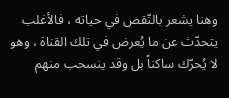وهنا يشعر بالنّقص في حياته ، فالأغلب يتحدّث عن ما يُعرض في تلك القناة ، وهو لا يُحرّك ساكناً بل وقد ينسحب منهم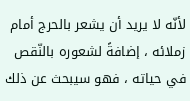لأنّه لا يريد أن يشعر بالحرج أمام زملائه ، إضافةً لشعوره بالنّقص في حياته ، فهو سيبحث عن ذلك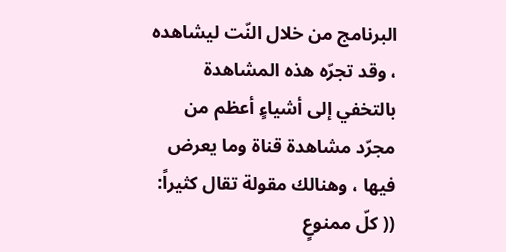البرنامج من خلال النّت ليشاهده ، وقد تجرّه هذه المشاهدة بالتخفي إلى أشياءٍ أعظم من مجرّد مشاهدة قناة وما يعرض فيها ، وهنالك مقولة تقال كثيراً: (( كلّ ممنوعٍ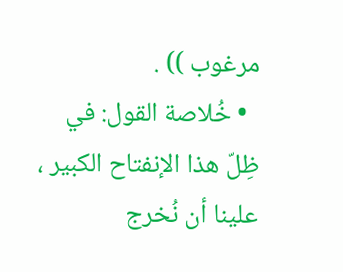مرغوب )) .
  • خُلاصة القول: في ظِلّ هذا الإنفتاح الكبير ، علينا أن نُخرج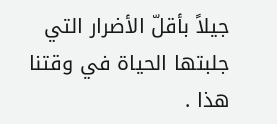جيلاً بأقلّ الأضرار التي جلبتها الحياة في وقتنا هذا .